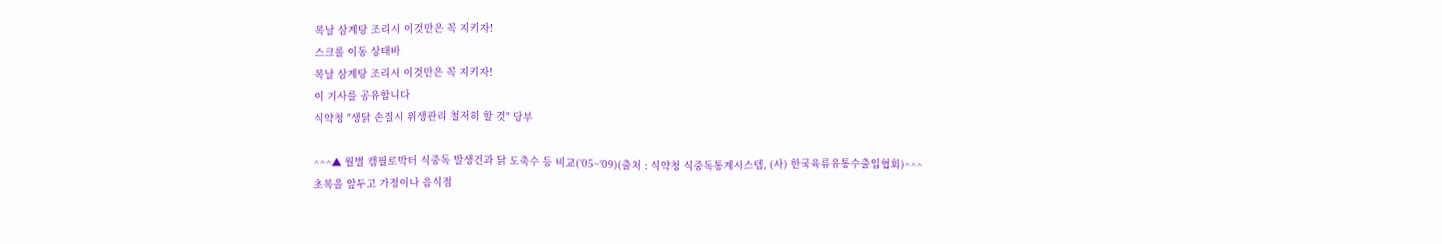복날 삼계탕 조리시 이것만은 꼭 지키자!
스크롤 이동 상태바
복날 삼계탕 조리시 이것만은 꼭 지키자!
이 기사를 공유합니다
식약청 "생닭 손질시 위생관리 철저히 할 것" 당부

^^^▲ 월별 캠필로박터 식중독 발생건과 닭 도축수 등 비교(‘05~‘09)(출처 : 식약청 식중독통계시스템, (사) 한국육류유통수출입협회)^^^
초복을 앞두고 가정이나 음식점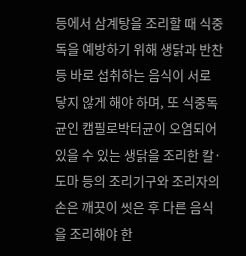등에서 삼계탕을 조리할 때 식중독을 예방하기 위해 생닭과 반찬 등 바로 섭취하는 음식이 서로 닿지 않게 해야 하며, 또 식중독균인 캠필로박터균이 오염되어 있을 수 있는 생닭을 조리한 칼·도마 등의 조리기구와 조리자의 손은 깨끗이 씻은 후 다른 음식을 조리해야 한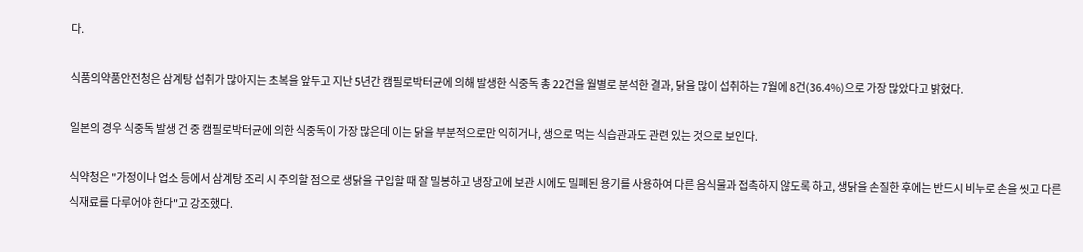다.

식품의약품안전청은 삼계탕 섭취가 많아지는 초복을 앞두고 지난 5년간 캠필로박터균에 의해 발생한 식중독 총 22건을 월별로 분석한 결과, 닭을 많이 섭취하는 7월에 8건(36.4%)으로 가장 많았다고 밝혔다.

일본의 경우 식중독 발생 건 중 캠필로박터균에 의한 식중독이 가장 많은데 이는 닭을 부분적으로만 익히거나, 생으로 먹는 식습관과도 관련 있는 것으로 보인다.

식약청은 "가정이나 업소 등에서 삼계탕 조리 시 주의할 점으로 생닭을 구입할 때 잘 밀봉하고 냉장고에 보관 시에도 밀폐된 용기를 사용하여 다른 음식물과 접촉하지 않도록 하고, 생닭을 손질한 후에는 반드시 비누로 손을 씻고 다른 식재료를 다루어야 한다"고 강조했다.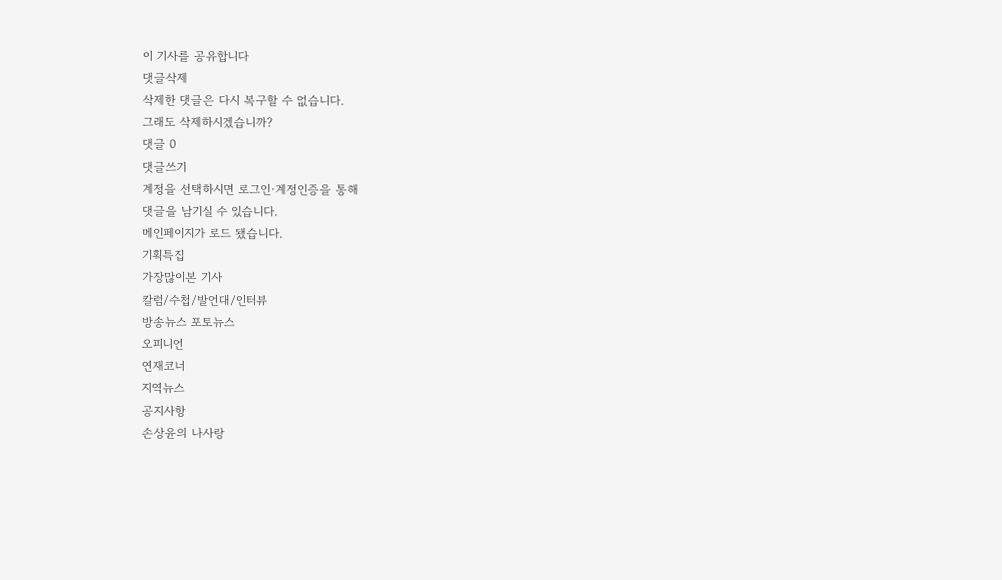이 기사를 공유합니다
댓글삭제
삭제한 댓글은 다시 복구할 수 없습니다.
그래도 삭제하시겠습니까?
댓글 0
댓글쓰기
계정을 선택하시면 로그인·계정인증을 통해
댓글을 남기실 수 있습니다.
메인페이지가 로드 됐습니다.
기획특집
가장많이본 기사
칼럼/수첩/발언대/인터뷰
방송뉴스 포토뉴스
오피니언
연재코너
지역뉴스
공지사항
손상윤의 나사랑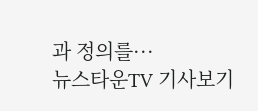과 정의를···
뉴스타운TV 기사보기